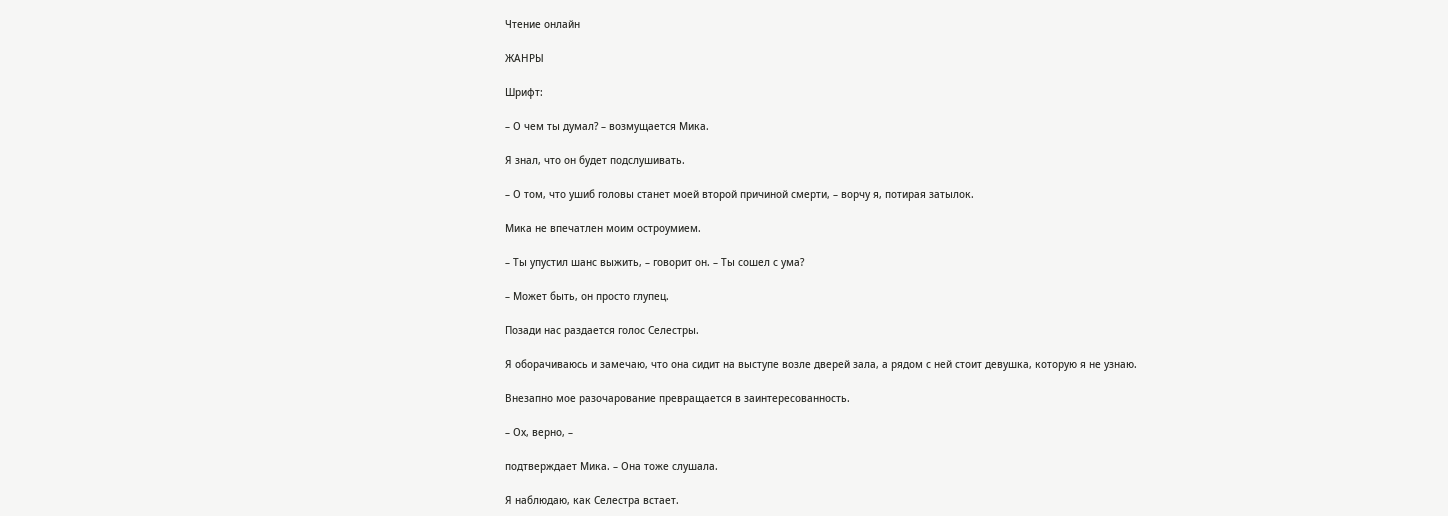Чтение онлайн

ЖАНРЫ

Шрифт:

– О чем ты думал? – возмущается Мика.

Я знал, что он будет подслушивать.

– О том, что ушиб головы станет моей второй причиной смерти, – ворчу я, потирая затылок.

Мика не впечатлен моим остроумием.

– Ты упустил шанс выжить, – говорит он. – Ты сошел с ума?

– Может быть, он просто глупец.

Позади нас раздается голос Селестры.

Я оборачиваюсь и замечаю, что она сидит на выступе возле дверей зала, а рядом с ней стоит девушка, которую я не узнаю.

Внезапно мое разочарование превращается в заинтересованность.

– Ох, верно, –

подтверждает Мика. – Она тоже слушала.

Я наблюдаю, как Селестра встает.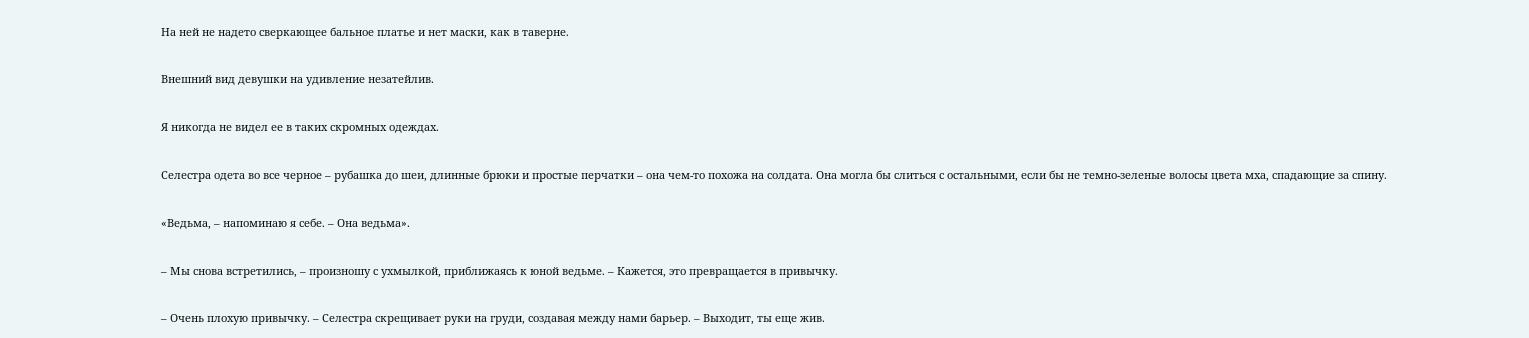На ней не надето сверкающее бальное платье и нет маски, как в таверне.

Внешний вид девушки на удивление незатейлив.

Я никогда не видел ее в таких скромных одеждах.

Селестра одета во все черное – рубашка до шеи, длинные брюки и простые перчатки – она чем-то похожа на солдата. Она могла бы слиться с остальными, если бы не темно-зеленые волосы цвета мха, спадающие за спину.

«Ведьма, – напоминаю я себе. – Она ведьма».

– Мы снова встретились, – произношу с ухмылкой, приближаясь к юной ведьме. – Кажется, это превращается в привычку.

– Очень плохую привычку. – Селестра скрещивает руки на груди, создавая между нами барьер. – Выходит, ты еще жив.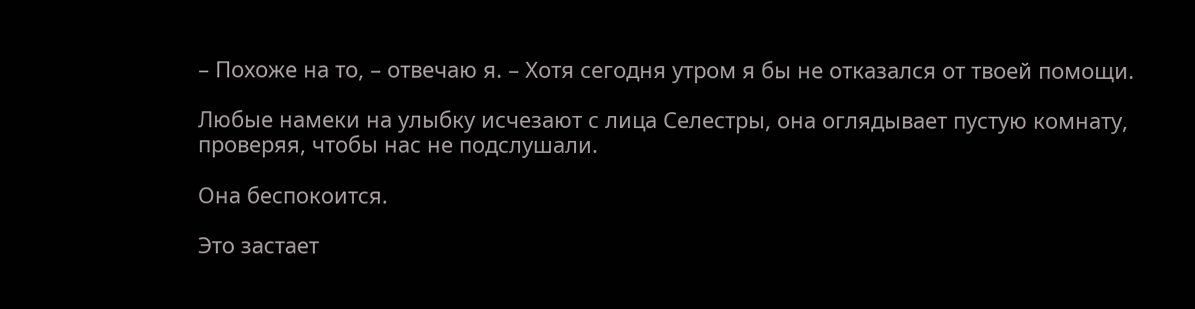– Похоже на то, – отвечаю я. – Хотя сегодня утром я бы не отказался от твоей помощи.

Любые намеки на улыбку исчезают с лица Селестры, она оглядывает пустую комнату, проверяя, чтобы нас не подслушали.

Она беспокоится.

Это застает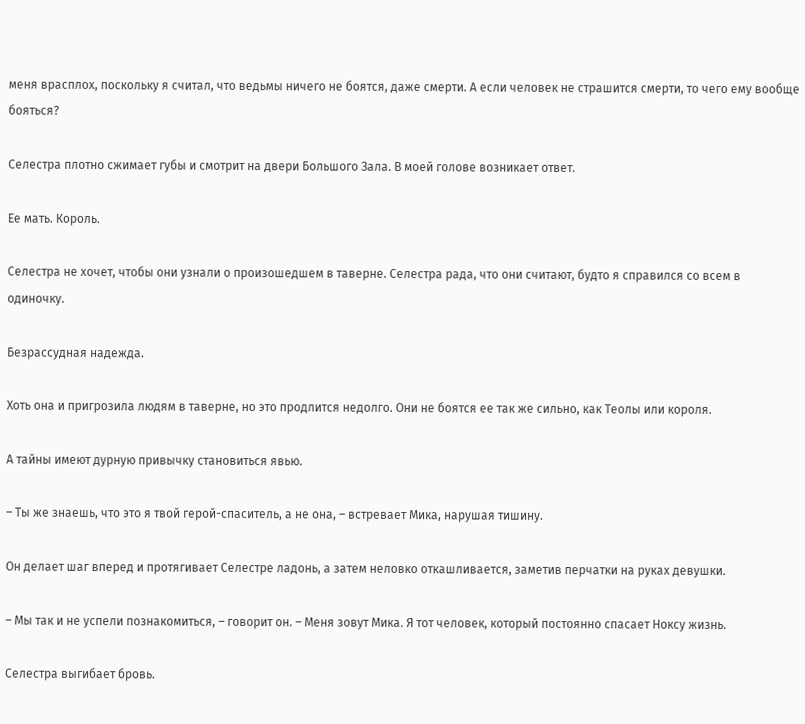меня врасплох, поскольку я считал, что ведьмы ничего не боятся, даже смерти. А если человек не страшится смерти, то чего ему вообще бояться?

Селестра плотно сжимает губы и смотрит на двери Большого Зала. В моей голове возникает ответ.

Ее мать. Король.

Селестра не хочет, чтобы они узнали о произошедшем в таверне. Селестра рада, что они считают, будто я справился со всем в одиночку.

Безрассудная надежда.

Хоть она и пригрозила людям в таверне, но это продлится недолго. Они не боятся ее так же сильно, как Теолы или короля.

А тайны имеют дурную привычку становиться явью.

– Ты же знаешь, что это я твой герой-спаситель, а не она, – встревает Мика, нарушая тишину.

Он делает шаг вперед и протягивает Селестре ладонь, а затем неловко откашливается, заметив перчатки на руках девушки.

– Мы так и не успели познакомиться, – говорит он. – Меня зовут Мика. Я тот человек, который постоянно спасает Ноксу жизнь.

Селестра выгибает бровь.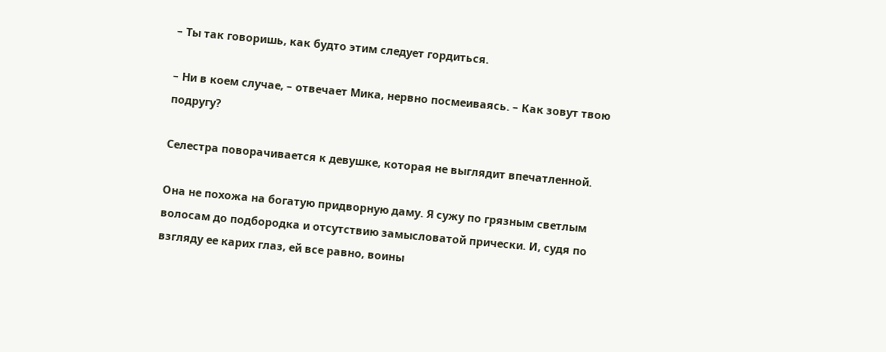– Ты так говоришь, как будто этим следует гордиться.

– Ни в коем случае, – отвечает Мика, нервно посмеиваясь. – Как зовут твою подругу?

Селестра поворачивается к девушке, которая не выглядит впечатленной.

Она не похожа на богатую придворную даму. Я сужу по грязным светлым волосам до подбородка и отсутствию замысловатой прически. И, судя по взгляду ее карих глаз, ей все равно, воины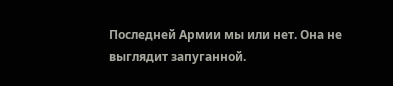Последней Армии мы или нет. Она не выглядит запуганной.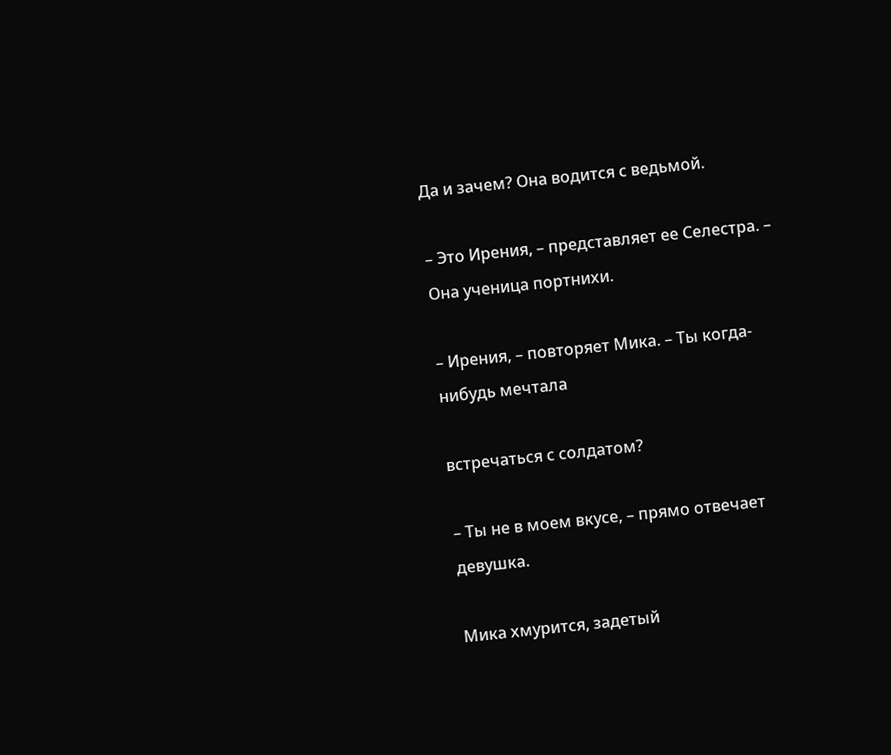Да и зачем? Она водится с ведьмой.

– Это Ирения, – представляет ее Селестра. – Она ученица портнихи.

– Ирения, – повторяет Мика. – Ты когда-нибудь мечтала

встречаться с солдатом?

– Ты не в моем вкусе, – прямо отвечает девушка.

Мика хмурится, задетый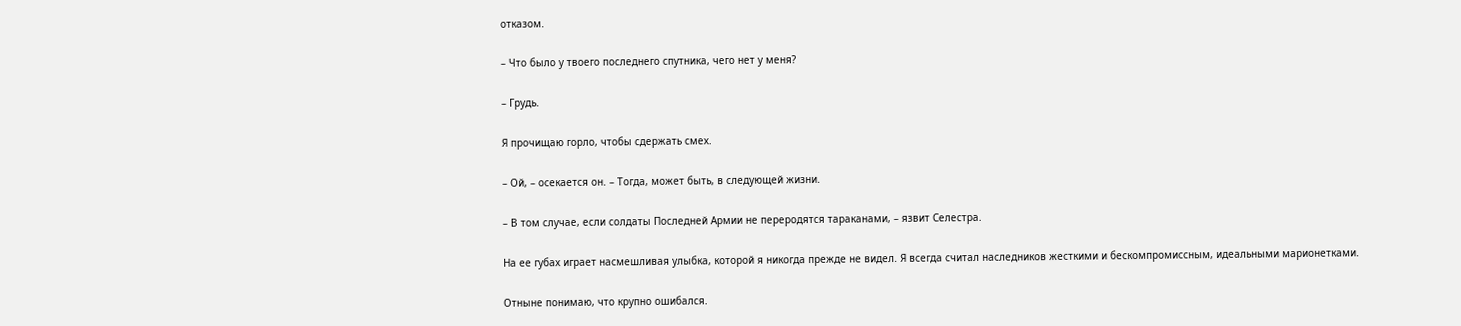отказом.

– Что было у твоего последнего спутника, чего нет у меня?

– Грудь.

Я прочищаю горло, чтобы сдержать смех.

– Ой, – осекается он. – Тогда, может быть, в следующей жизни.

– В том случае, если солдаты Последней Армии не переродятся тараканами, – язвит Селестра.

На ее губах играет насмешливая улыбка, которой я никогда прежде не видел. Я всегда считал наследников жесткими и бескомпромиссным, идеальными марионетками.

Отныне понимаю, что крупно ошибался.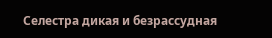Селестра дикая и безрассудная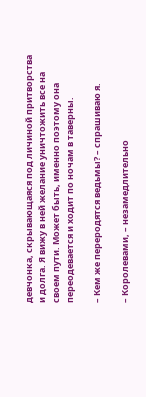девчонка, скрывающаяся под личиной притворства и долга. Я вижу в ней желание уничтожить все на своем пути. Может быть, именно поэтому она переодевается и ходит по ночам в таверны.

– Кем же переродятся ведьмы? – спрашиваю я.

– Королевами, – незамедлительно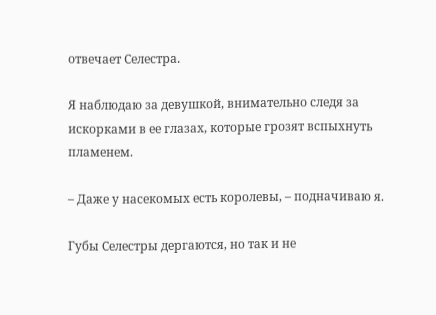отвечает Селестра.

Я наблюдаю за девушкой, внимательно следя за искорками в ее глазах, которые грозят вспыхнуть пламенем.

– Даже у насекомых есть королевы, – подначиваю я.

Губы Селестры дергаются, но так и не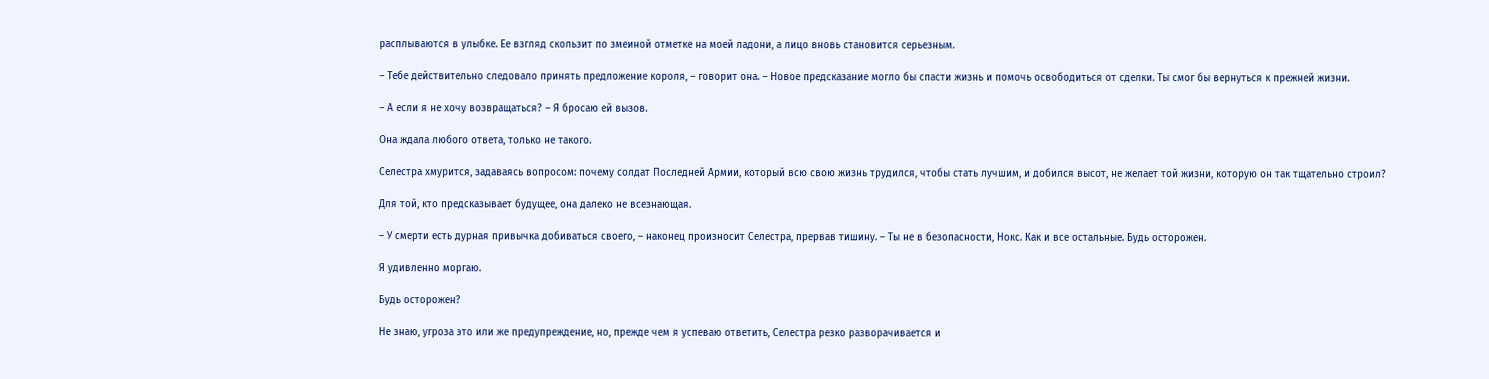расплываются в улыбке. Ее взгляд скользит по змеиной отметке на моей ладони, а лицо вновь становится серьезным.

– Тебе действительно следовало принять предложение короля, – говорит она. – Новое предсказание могло бы спасти жизнь и помочь освободиться от сделки. Ты смог бы вернуться к прежней жизни.

– А если я не хочу возвращаться? – Я бросаю ей вызов.

Она ждала любого ответа, только не такого.

Селестра хмурится, задаваясь вопросом: почему солдат Последней Армии, который всю свою жизнь трудился, чтобы стать лучшим, и добился высот, не желает той жизни, которую он так тщательно строил?

Для той, кто предсказывает будущее, она далеко не всезнающая.

– У смерти есть дурная привычка добиваться своего, – наконец произносит Селестра, прервав тишину. – Ты не в безопасности, Нокс. Как и все остальные. Будь осторожен.

Я удивленно моргаю.

Будь осторожен?

Не знаю, угроза это или же предупреждение, но, прежде чем я успеваю ответить, Селестра резко разворачивается и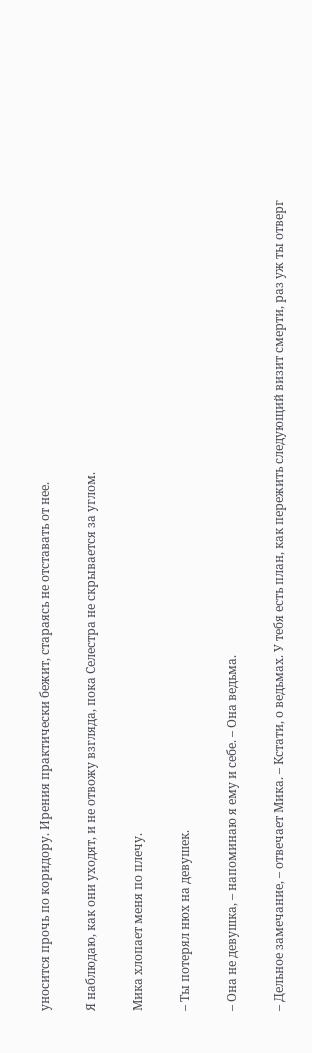уносится прочь по коридору. Ирения практически бежит, стараясь не отставать от нее.

Я наблюдаю, как они уходят, и не отвожу взгляда, пока Селестра не скрывается за углом.

Мика хлопает меня по плечу.

– Ты потерял нюх на девушек.

– Она не девушка, – напоминаю я ему и себе. – Она ведьма.

– Дельное замечание, – отвечает Мика. – Кстати, о ведьмах. У тебя есть план, как пережить следующий визит смерти, раз уж ты отверг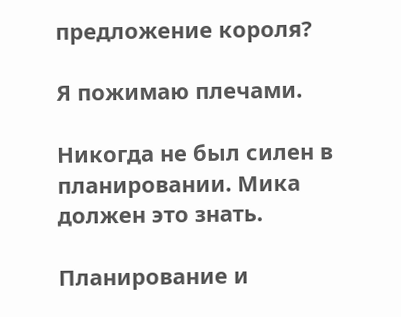предложение короля?

Я пожимаю плечами.

Никогда не был силен в планировании. Мика должен это знать.

Планирование и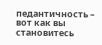педантичность – вот как вы становитесь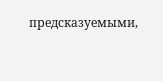предсказуемыми,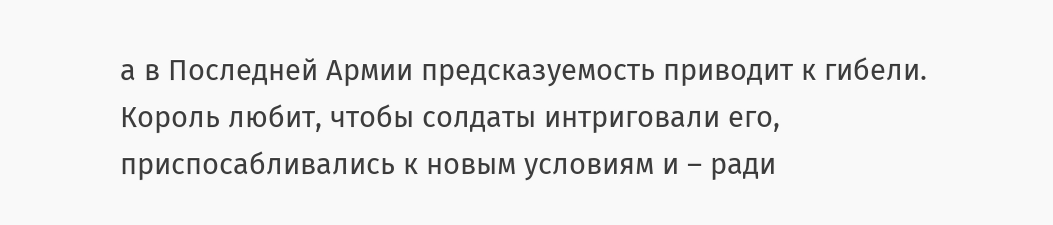а в Последней Армии предсказуемость приводит к гибели. Король любит, чтобы солдаты интриговали его, приспосабливались к новым условиям и – ради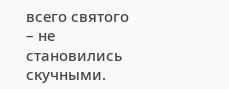всего святого – не становились скучными.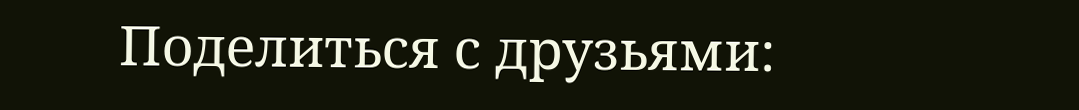Поделиться с друзьями: